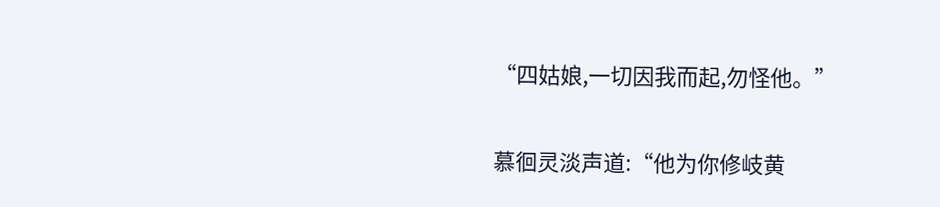“四姑娘,一切因我而起,勿怪他。”

慕徊灵淡声道:“他为你修岐黄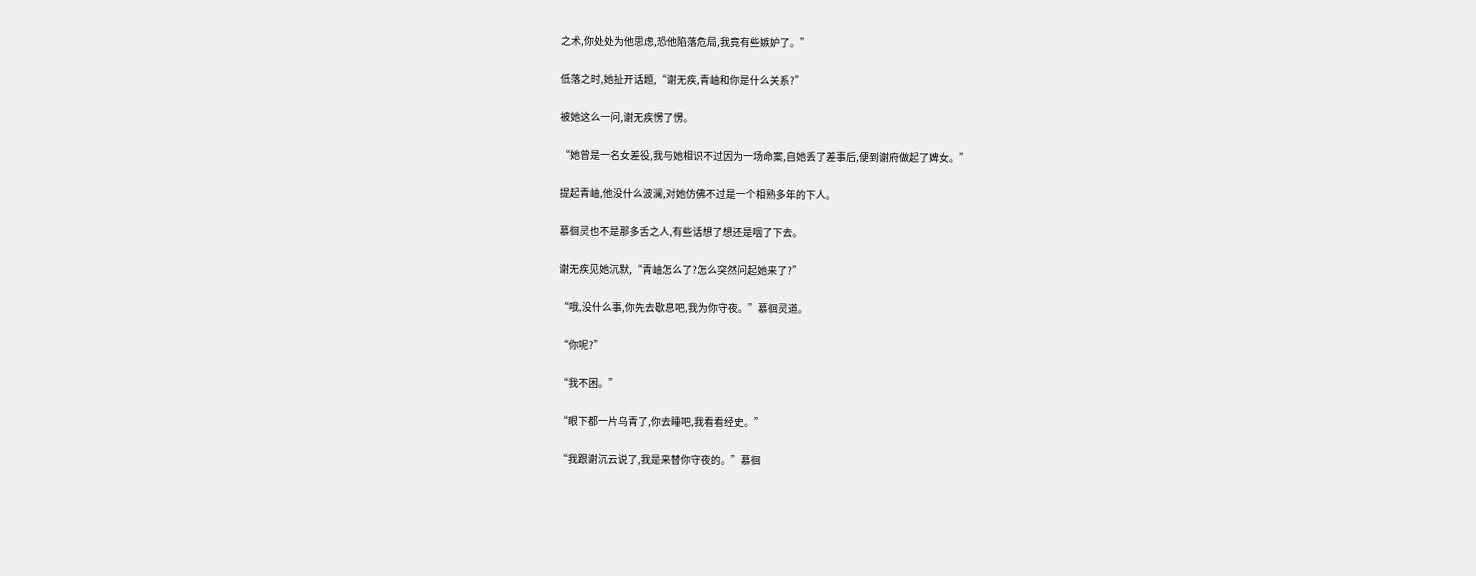之术,你处处为他思虑,恐他陷落危局,我竟有些嫉妒了。”

低落之时,她扯开话题,“谢无疾,青岫和你是什么关系?”

被她这么一问,谢无疾愣了愣。

“她曾是一名女差役,我与她相识不过因为一场命案,自她丢了差事后,便到谢府做起了婢女。”

提起青岫,他没什么波澜,对她仿佛不过是一个相熟多年的下人。

慕徊灵也不是那多舌之人,有些话想了想还是咽了下去。

谢无疾见她沉默,“青岫怎么了?怎么突然问起她来了?”

“哦,没什么事,你先去歇息吧,我为你守夜。”慕徊灵道。

“你呢?”

“我不困。”

“眼下都一片乌青了,你去睡吧,我看看经史。”

“我跟谢沉云说了,我是来替你守夜的。”慕徊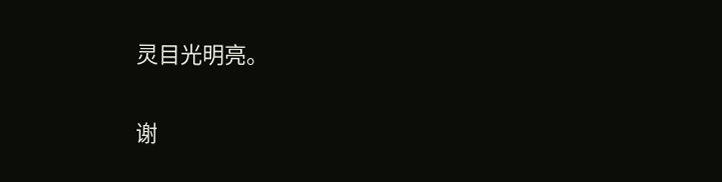灵目光明亮。

谢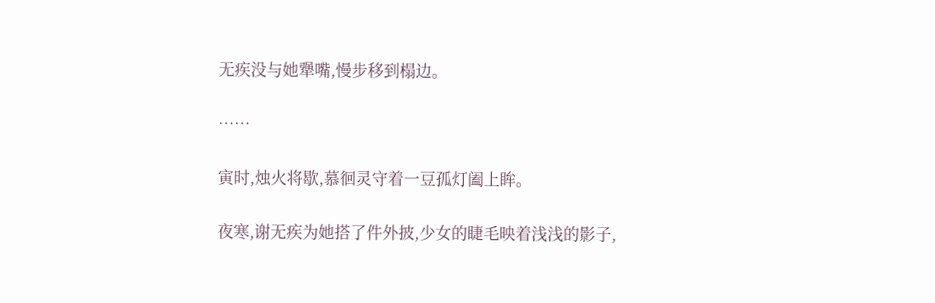无疾没与她犟嘴,慢步移到榻边。

……

寅时,烛火将歇,慕徊灵守着一豆孤灯阖上眸。

夜寒,谢无疾为她搭了件外披,少女的睫毛映着浅浅的影子,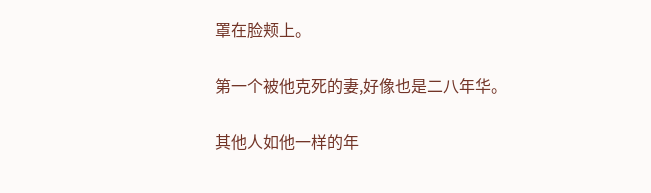罩在脸颊上。

第一个被他克死的妻,好像也是二八年华。

其他人如他一样的年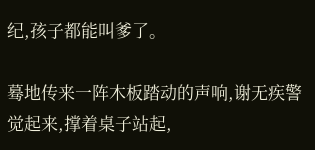纪,孩子都能叫爹了。

蓦地传来一阵木板踏动的声响,谢无疾警觉起来,撑着桌子站起,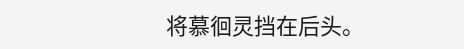将慕徊灵挡在后头。